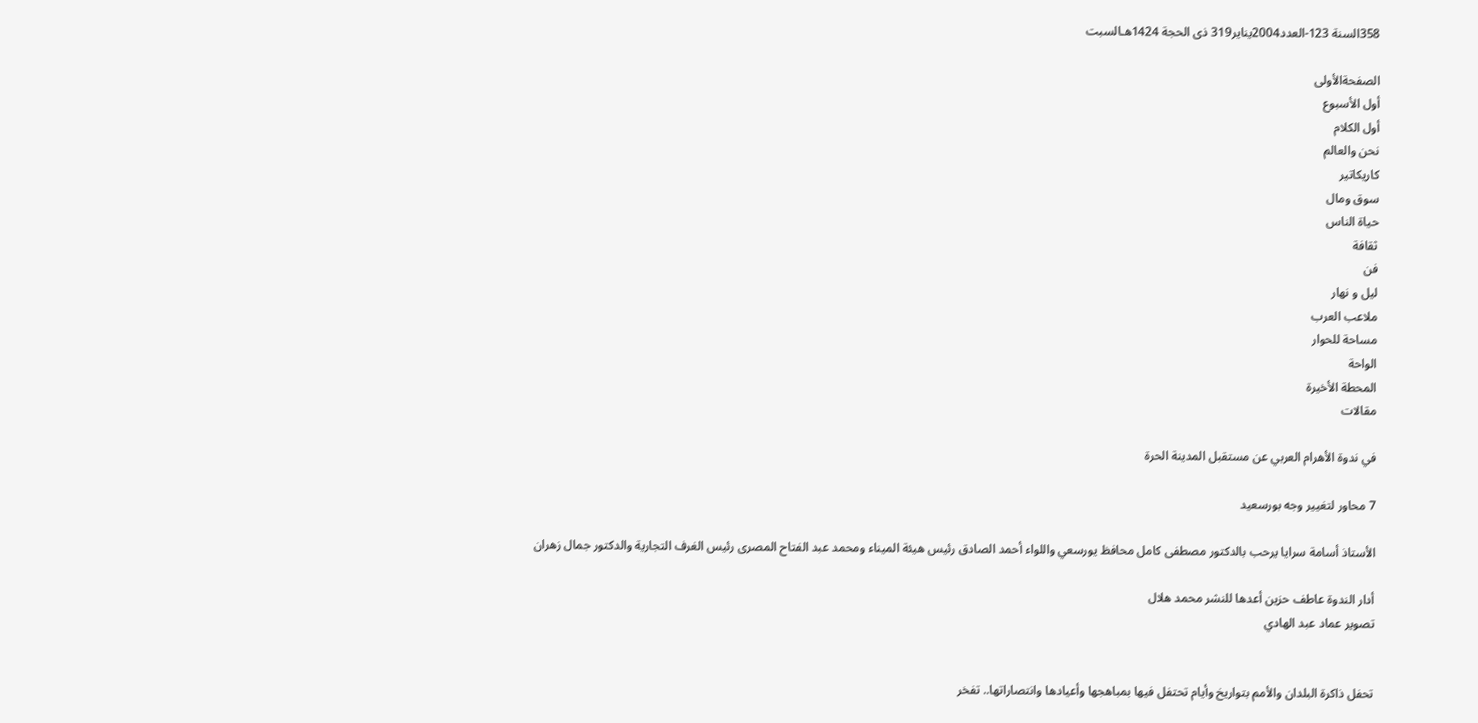358السنة 123-العدد2004يناير319 ذى الحجة 1424هـالسبت

الصفحةالأولى
أول الأسبوع
أول الكلام
نحن والعالم
كاريكاتير
سوق ومال
حياة الناس
ثقافة
فن
ليل و نهار
ملاعب العرب
مساحة للحوار
الواحة
المحطة الأخيرة
مقالات

في ندوة الأهرام العربي عن مستقبل المدينة الحرة

7 محاور لتغيير وجه بورسعيد

الأستاذ أسامة سرايا يرحب بالدكتور مصطفى كامل محافظ يورسعي واللواء أحمد الصادق رئيس هيئة الميناء ومحمد عبد الفتاح المصرى رئيس الغرف التجارية والدكتور جمال زهران

أدار الندوة عاطف حزين أعدها للنشر محمد هلال
تصوير عماد عبد الهادي


تحفل ذاكرة البلدان والأمم بتواريخ وأيام تحتفل فيها بمباهجها وأعيادها وانتصاراتها.. تفخر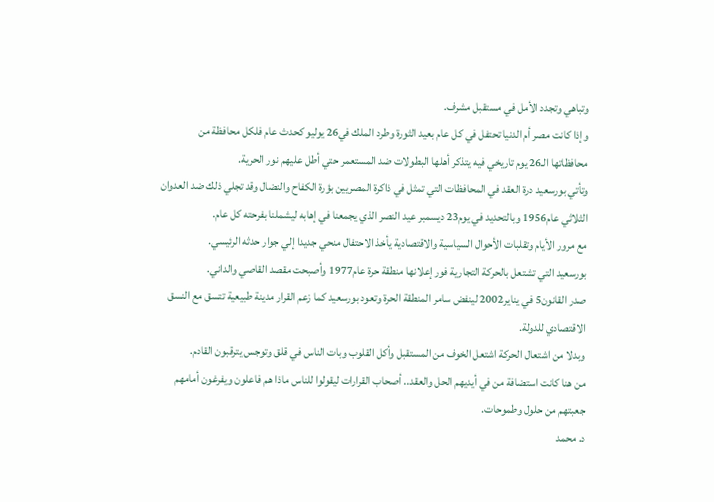وتباهي وتجدد الأمل في مستقبل مشرف.
وإذا كانت مصر أم الدنيا تحتفل في كل عام بعيد الثورة وطرد الملك في26 يوليو كحدث عام فلكل محافظة من محافظاتها الـ26 يوم تاريخي فيه يتذكر أهلها البطولات ضد المستعمر حتي أطل عليهم نور الحرية.
وتأتي بورسعيد درة العقد في المحافظات التي تمثل في ذاكرة المصريين بؤرة الكفاح والنضال وقد تجلي ذلك ضد العدوان الثلاثي عام1956 وبالتحديد في يوم23 ديسمبر عيد النصر الذي يجمعنا في إهابه ليشملنا بفرحته كل عام.
مع مرور الأيام وتقلبات الأحوال السياسية والاقتصادية يأخذ الاحتفال منحي جديدا إلي جوار حدثه الرئيسي.
بورسعيد التي تشتعل بالحركة التجارية فور إعلانها منطقة حرة عام1977 وأصبحت مقصد القاصي والداني.
صدر القانون5 في يناير2002 لينفض سامر المنطقة الحرة وتعود بورسعيد كما زعم القرار مدينة طبيعية تتسق مع النسق الاقتصادي للدولة.
وبدلا من اشتعال الحركة اشتعل الخوف من المستقبل وأكل القلوب وبات الناس في قلق وتوجس يترقبون القادم.
من هنا كانت استضافة من في أيديهم الحل والعقد.. أصحاب القرارات ليقولوا للناس ماذا هم فاعلون ويفرغون أمامهم جعبتهم من حلول وطموحات.
د. محمد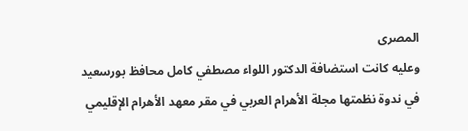المصرى
وعليه كانت استضافة الدكتور اللواء مصطفي كامل محافظ بورسعيد في ندوة نظمتها مجلة الأهرام العربي في مقر معهد الأهرام الإقليمي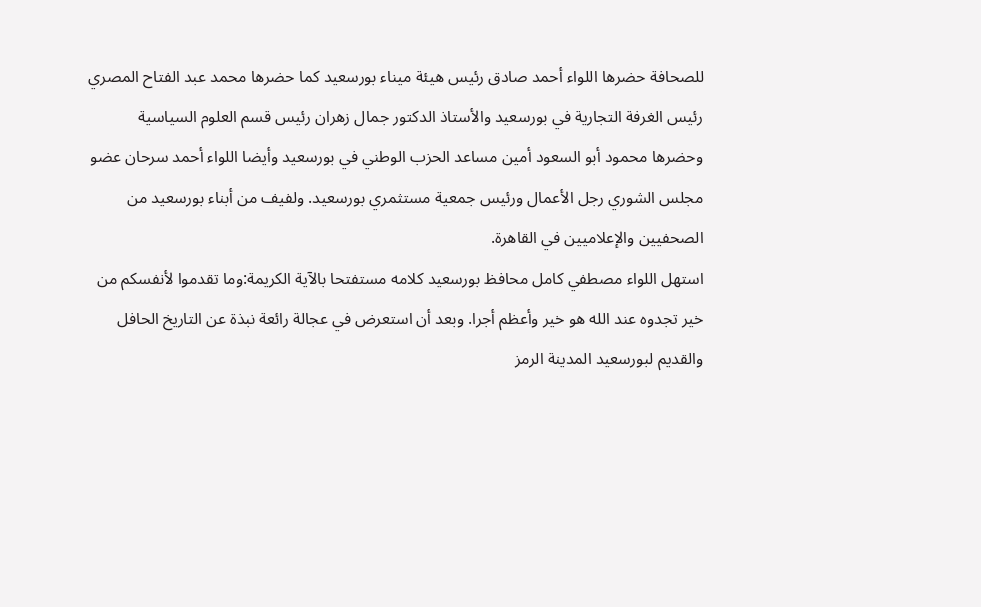للصحافة حضرها اللواء أحمد صادق رئيس هيئة ميناء بورسعيد كما حضرها محمد عبد الفتاح المصري رئيس الغرفة التجارية في بورسعيد والأستاذ الدكتور جمال زهران رئيس قسم العلوم السياسية وحضرها محمود أبو السعود أمين مساعد الحزب الوطني في بورسعيد وأيضا اللواء أحمد سرحان عضو مجلس الشوري رجل الأعمال ورئيس جمعية مستثمري بورسعيد. ولفيف من أبناء بورسعيد من الصحفيين والإعلاميين في القاهرة.
استهل اللواء مصطفي كامل محافظ بورسعيد كلامه مستفتحا بالآية الكريمة:وما تقدموا لأنفسكم من خير تجدوه عند الله هو خير وأعظم أجرا. وبعد أن استعرض في عجالة رائعة نبذة عن التاريخ الحافل والقديم لبورسعيد المدينة الرمز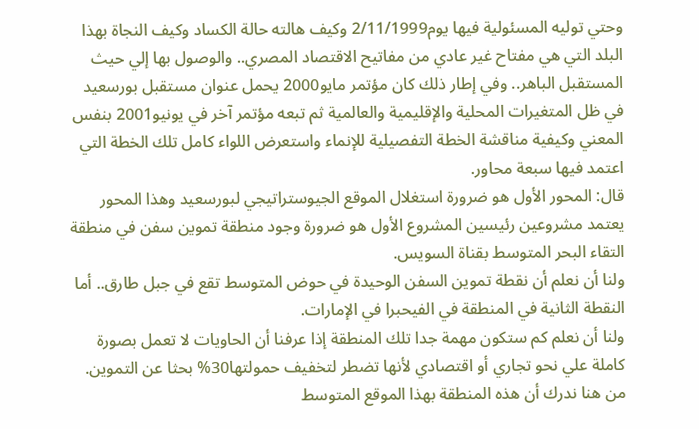وحتي توليه المسئولية فيها يوم2/11/1999 وكيف هالته حالة الكساد وكيف النجاة بهذا البلد التي هي مفتاح غير عادي من مفاتيح الاقتصاد المصري.. والوصول بها إلي حيث المستقبل الباهر.. وفي إطار ذلك كان مؤتمر مايو2000 يحمل عنوان مستقبل بورسعيد في ظل المتغيرات المحلية والإقليمية والعالمية ثم تبعه مؤتمر آخر في يونيو2001 بنفس المعني وكيفية مناقشة الخطة التفصيلية للإنماء واستعرض اللواء كامل تلك الخطة التي اعتمد فيها سبعة محاور.
قال: المحور الأول هو ضرورة استغلال الموقع الجيوستراتيجي لبورسعيد وهذا المحور يعتمد مشروعين رئيسين المشروع الأول هو ضرورة وجود منطقة تموين سفن في منطقة التقاء البحر المتوسط بقناة السويس.
ولنا أن نعلم أن نقطة تموين السفن الوحيدة في حوض المتوسط تقع في جبل طارق.. أما النقطة الثانية في المنطقة في الفيحبرا في الإمارات.
ولنا أن نعلم كم ستكون مهمة جدا تلك المنطقة إذا عرفنا أن الحاويات لا تعمل بصورة كاملة علي نحو تجاري أو اقتصادي لأنها تضطر لتخفيف حمولتها30% بحثا عن التموين.
من هنا ندرك أن هذه المنطقة بهذا الموقع المتوسط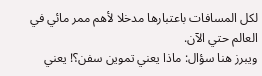لكل المسافات باعتبارها مدخلا لأهم ممر مائي في العالم حتي الآن.
ويبرز هنا سؤال: ماذا يعني تموين سفن؟! يعني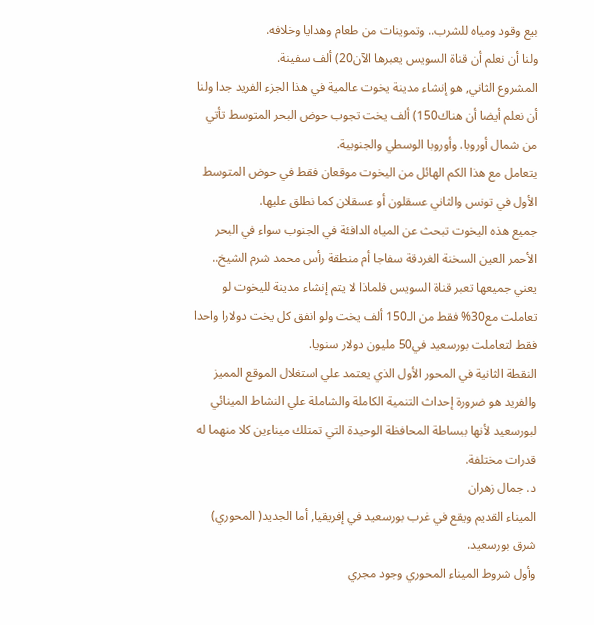بيع وقود ومياه للشرب.. وتموينات من طعام وهدايا وخلافه.
ولنا أن نعلم أن قناة السويس يعبرها الآن20) ألف سفينة.
المشروع الثاني, هو إنشاء مدينة يخوت عالمية في هذا الجزء الفريد جدا ولنا أن نعلم أيضا أن هناك150) ألف يخت تجوب حوض البحر المتوسط تأتي من شمال أوروبا. وأوروبا الوسطي والجنوبية.
يتعامل مع هذا الكم الهائل من اليخوت موقعان فقط في حوض المتوسط الأول في تونس والثاني عسقلون أو عسقلان كما نطلق عليها.
جميع هذه اليخوت تبحث عن المياه الدافئة في الجنوب سواء في البحر الأحمر العين السخنة الغردقة سفاجا أم منطقة رأس محمد شرم الشيخ.. يعني جميعها تعبر قناة السويس فلماذا لا يتم إنشاء مدينة لليخوت لو تعاملت مع30% فقط من الـ150 ألف يخت ولو انفق كل يخت دولارا واحدا فقط لتعاملت بورسعيد في50 مليون دولار سنويا.
النقطة الثانية في المحور الأول الذي يعتمد علي استغلال الموقع المميز والفريد هو ضرورة إحداث التنمية الكاملة والشاملة علي النشاط المينائي لبورسعيد لأنها ببساطة المحافظة الوحيدة التي تمتلك ميناءين كلا منهما له قدرات مختلفة.
د. جمال زهران
الميناء القديم ويقع في غرب بورسعيد في إفريقيا, أما الجديد( المحوري) شرق بورسعيد.
وأول شروط الميناء المحوري وجود مجري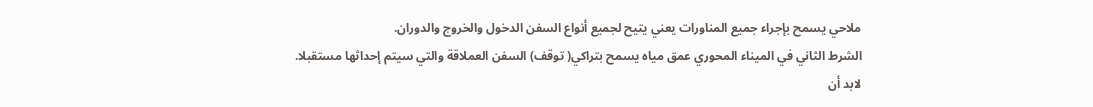ملاحي يسمح بإجراء جميع المناورات يعني يتيح لجميع أنواع السفن الدخول والخروج والدوران.
الشرط الثاني في الميناء المحوري عمق مياه يسمح بتراكي( توقف) السفن العملاقة والتي سيتم إحداثها مستقبلا.
لابد أن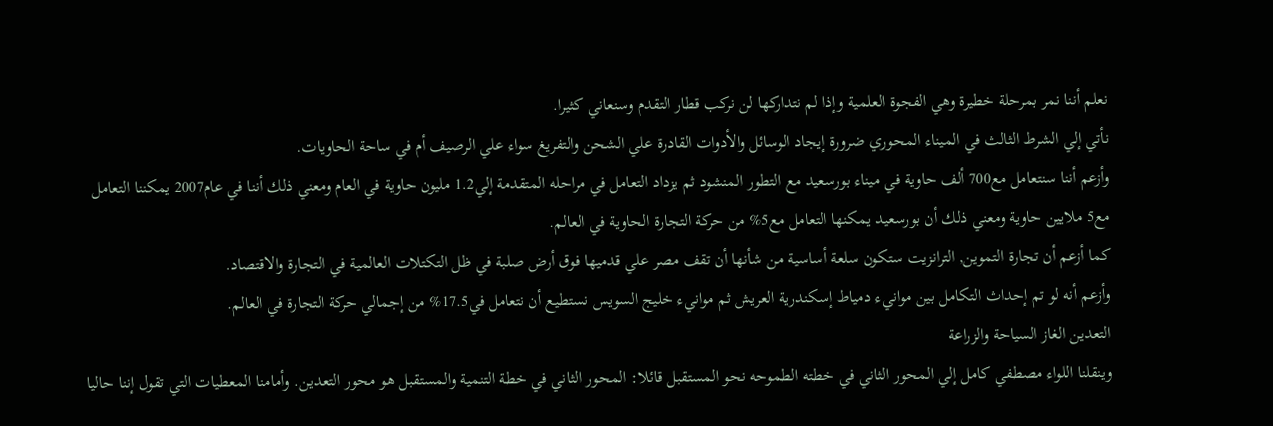نعلم أننا نمر بمرحلة خطيرة وهي الفجوة العلمية وإذا لم نتداركها لن نركب قطار التقدم وسنعاني كثيرا.
نأتي إلي الشرط الثالث في الميناء المحوري ضرورة إيجاد الوسائل والأدوات القادرة علي الشحن والتفريغ سواء علي الرصيف أم في ساحة الحاويات.
وأزعم أننا سنتعامل مع700 ألف حاوية في ميناء بورسعيد مع التطور المنشود ثم يزداد التعامل في مراحله المتقدمة إلي1.2 مليون حاوية في العام ومعني ذلك أننا في عام2007 يمكننا التعامل مع5 ملايين حاوية ومعني ذلك أن بورسعيد يمكنها التعامل مع5% من حركة التجارة الحاوية في العالم.
كما أزعم أن تجارة التموين, الترانزيت ستكون سلعة أساسية من شأنها أن تقف مصر علي قدميها فوق أرض صلبة في ظل التكتلات العالمية في التجارة والاقتصاد.
وأزعم أنه لو تم إحداث التكامل بين موانيء دمياط إسكندرية العريش ثم موانيء خليج السويس نستطيع أن نتعامل في17.5% من إجمالي حركة التجارة في العالم.
التعدين الغاز السياحة والزراعة
وينقلنا اللواء مصطفي كامل إلي المحور الثاني في خطته الطموحه نحو المستقبل قائلا: المحور الثاني في خطة التنمية والمستقبل هو محور التعدين. وأمامنا المعطيات التي تقول إننا حاليا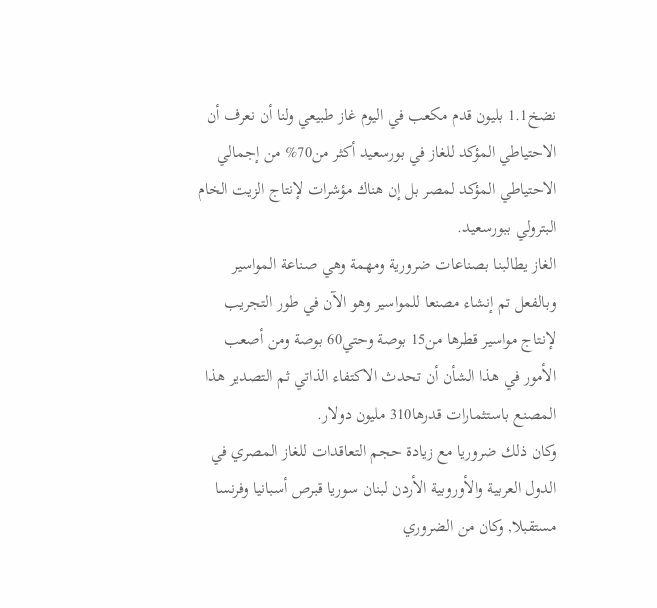نضخ1.1 بليون قدم مكعب في اليوم غاز طبيعي ولنا أن نعرف أن الاحتياطي المؤكد للغاز في بورسعيد أكثر من70% من إجمالي الاحتياطي المؤكد لمصر بل إن هناك مؤشرات لإنتاج الزيت الخام البترولي ببورسعيد.
الغاز يطالبنا بصناعات ضرورية ومهمة وهي صناعة المواسير وبالفعل تم إنشاء مصنعا للمواسير وهو الآن في طور التجريب لإنتاج مواسير قطرها من15 بوصة وحتي60 بوصة ومن أصعب الأمور في هذا الشأن أن تحدث الاكتفاء الذاتي ثم التصدير هذا المصنع باستثمارات قدرها310 مليون دولار.
وكان ذلك ضروريا مع زيادة حجم التعاقدات للغاز المصري في الدول العربية والأوروبية الأردن لبنان سوريا قبرص أسبانيا وفرنسا مستقبلا, وكان من الضروري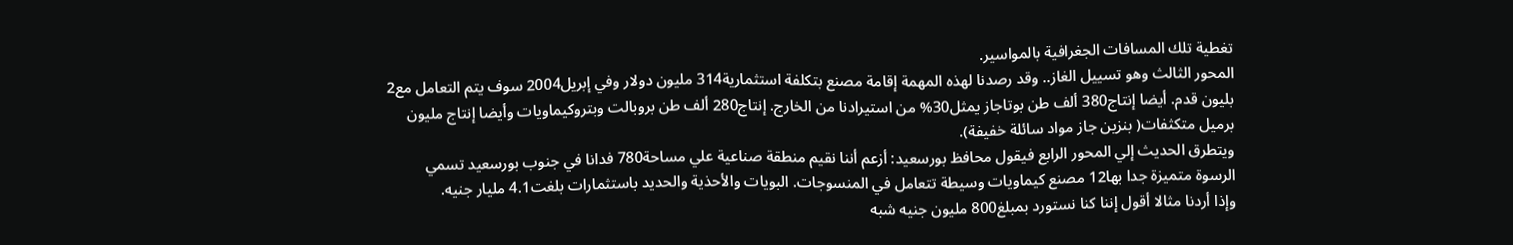تغطية تلك المسافات الجغرافية بالمواسير.
المحور الثالث وهو تسييل الغاز.. وقد رصدنا لهذه المهمة إقامة مصنع بتكلفة استثمارية314 مليون دولار وفي إبريل2004 سوف يتم التعامل مع2 بليون قدم. أيضا إنتاج380 ألف طن بوتاجاز يمثل30% من استيرادنا من الخارج. إنتاج280 ألف طن بروبالت وبتروكيماويات وأيضا إنتاج مليون برميل متكثفات( بنزين جاز مواد سائلة خفيفة).
ويتطرق الحديث إلي المحور الرابع فيقول محافظ بورسعيد: أزعم أننا نقيم منطقة صناعية علي مساحة780 فدانا في جنوب بورسعيد تسمي الرسوة متميزة جدا بها12 مصنع كيماويات وسيطة تتعامل في المنسوجات. البويات والأحذية والحديد باستثمارات بلغت4.1 مليار جنيه.
وإذا أردنا مثالا أقول إننا كنا نستورد بمبلغ800 مليون جنيه شبه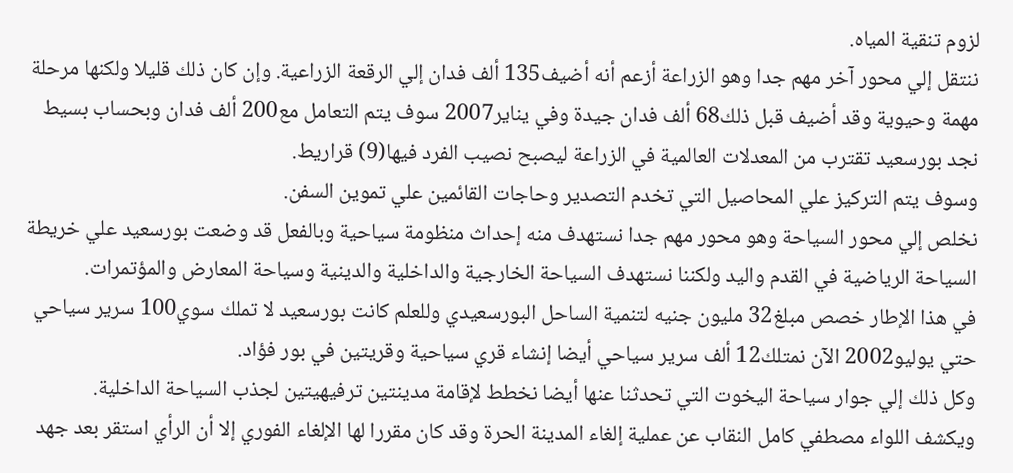لزوم تنقية المياه.
ننتقل إلي محور آخر مهم جدا وهو الزراعة أزعم أنه أضيف135 ألف فدان إلي الرقعة الزراعية. وإن كان ذلك قليلا ولكنها مرحلة مهمة وحيوية وقد أضيف قبل ذلك68 ألف فدان جيدة وفي يناير2007 سوف يتم التعامل مع200 ألف فدان وبحساب بسيط نجد بورسعيد تقترب من المعدلات العالمية في الزراعة ليصبح نصيب الفرد فيها(9) قراريط.
وسوف يتم التركيز علي المحاصيل التي تخدم التصدير وحاجات القائمين علي تموين السفن.
نخلص إلي محور السياحة وهو محور مهم جدا نستهدف منه إحداث منظومة سياحية وبالفعل قد وضعت بورسعيد علي خريطة السياحة الرياضية في القدم واليد ولكننا نستهدف السياحة الخارجية والداخلية والدينية وسياحة المعارض والمؤتمرات.
في هذا الإطار خصص مبلغ32 مليون جنيه لتنمية الساحل البورسعيدي وللعلم كانت بورسعيد لا تملك سوي100 سرير سياحي حتي يوليو2002 الآن نمتلك12 ألف سرير سياحي أيضا إنشاء قري سياحية وقريتين في بور فؤاد.
وكل ذلك إلي جوار سياحة اليخوت التي تحدثنا عنها أيضا نخطط لإقامة مدينتين ترفيهيتين لجذب السياحة الداخلية.
ويكشف اللواء مصطفي كامل النقاب عن عملية إلغاء المدينة الحرة وقد كان مقررا لها الإلغاء الفوري إلا أن الرأي استقر بعد جهد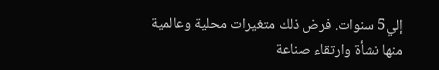إلي5 سنوات. فرض ذلك متغيرات محلية وعالمية منها نشأة وارتقاء صناعة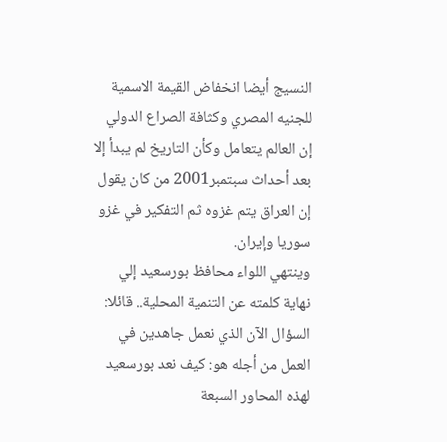النسيج أيضا انخفاض القيمة الاسمية للجنيه المصري وكثافة الصراع الدولي إن العالم يتعامل وكأن التاريخ لم يبدأ إلا بعد أحداث سبتمبر2001 من كان يقول إن العراق يتم غزوه ثم التفكير في غزو سوريا وإيران.
وينتهي اللواء محافظ بورسعيد إلي نهاية كلمته عن التنمية المحلية.. قائلا: السؤال الآن الذي نعمل جاهدين في العمل من أجله هو: كيف نعد بورسعيد لهذه المحاور السبعة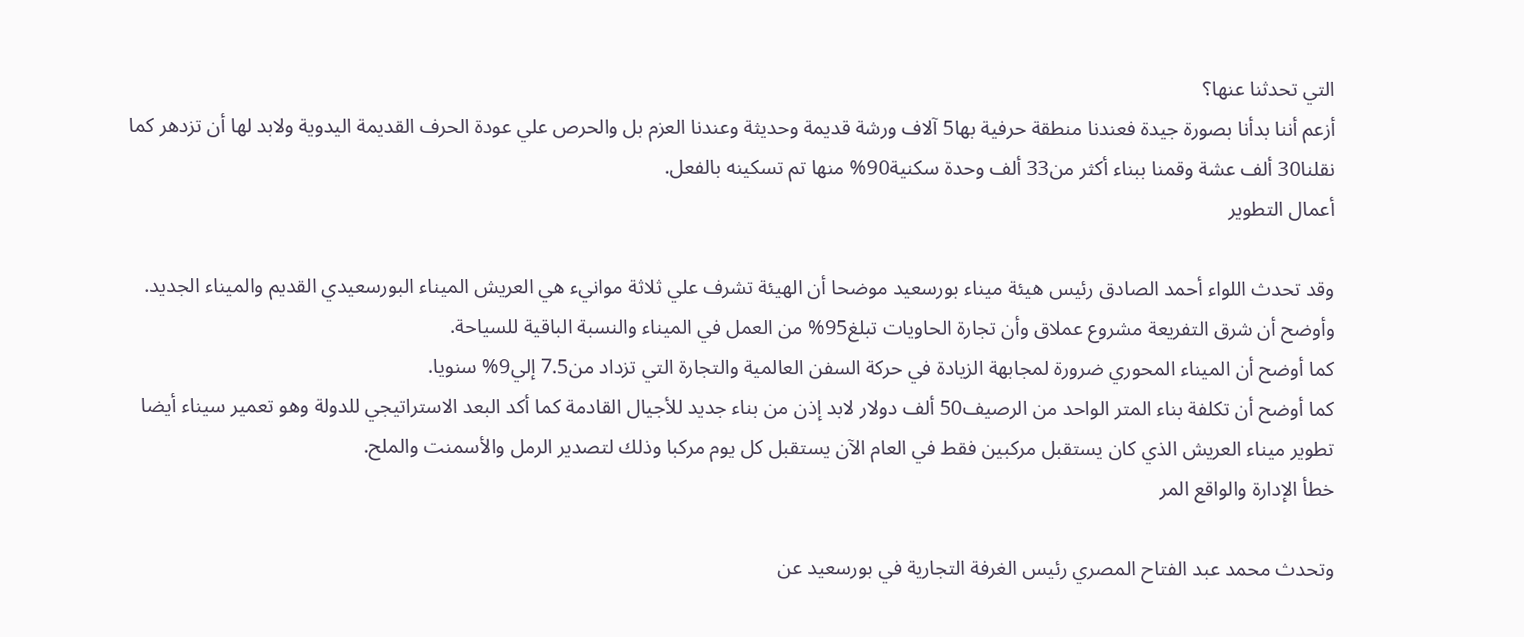التي تحدثنا عنها؟
أزعم أننا بدأنا بصورة جيدة فعندنا منطقة حرفية بها5 آلاف ورشة قديمة وحديثة وعندنا العزم بل والحرص علي عودة الحرف القديمة اليدوية ولابد لها أن تزدهر كما نقلنا30 ألف عشة وقمنا ببناء أكثر من33 ألف وحدة سكنية90% منها تم تسكينه بالفعل.
أعمال التطوير

وقد تحدث اللواء أحمد الصادق رئيس هيئة ميناء بورسعيد موضحا أن الهيئة تشرف علي ثلاثة موانيء هي العريش الميناء البورسعيدي القديم والميناء الجديد. وأوضح أن شرق التفريعة مشروع عملاق وأن تجارة الحاويات تبلغ95% من العمل في الميناء والنسبة الباقية للسياحة.
كما أوضح أن الميناء المحوري ضرورة لمجابهة الزيادة في حركة السفن العالمية والتجارة التي تزداد من7.5 إلي9% سنويا.
كما أوضح أن تكلفة بناء المتر الواحد من الرصيف50 ألف دولار لابد إذن من بناء جديد للأجيال القادمة كما أكد البعد الاستراتيجي للدولة وهو تعمير سيناء أيضا تطوير ميناء العريش الذي كان يستقبل مركبين فقط في العام الآن يستقبل كل يوم مركبا وذلك لتصدير الرمل والأسمنت والملح.
خطأ الإدارة والواقع المر

وتحدث محمد عبد الفتاح المصري رئيس الغرفة التجارية في بورسعيد عن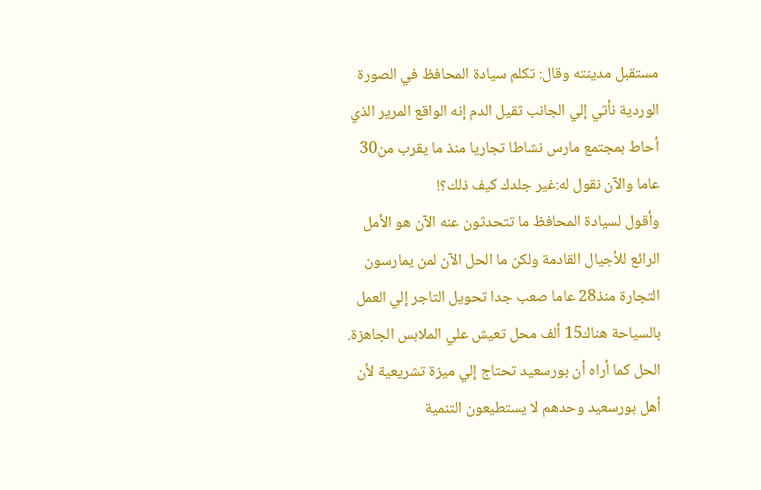مستقبل مدينته وقال: تكلم سيادة المحافظ في الصورة الوردية نأتي إلي الجانب ثقيل الدم إنه الواقع المرير الذي أحاط بمجتمع مارس نشاطا تجاريا منذ ما يقرب من30 عاما والآن نقول له:غير جلدك كيف ذلك؟!
وأقول لسيادة المحافظ ما تتحدثون عنه الآن هو الأمل الرائع للأجيال القادمة ولكن ما الحل الآن لمن يمارسون التجارة منذ28 عاما صعب جدا تحويل التاجر إلي العمل بالسياحة هناك15 ألف محل تعيش علي الملابس الجاهزة.
الحل كما أراه أن بورسعيد تحتاج إلي ميزة تشريعية لأن أهل بورسعيد وحدهم لا يستطيعون التنمية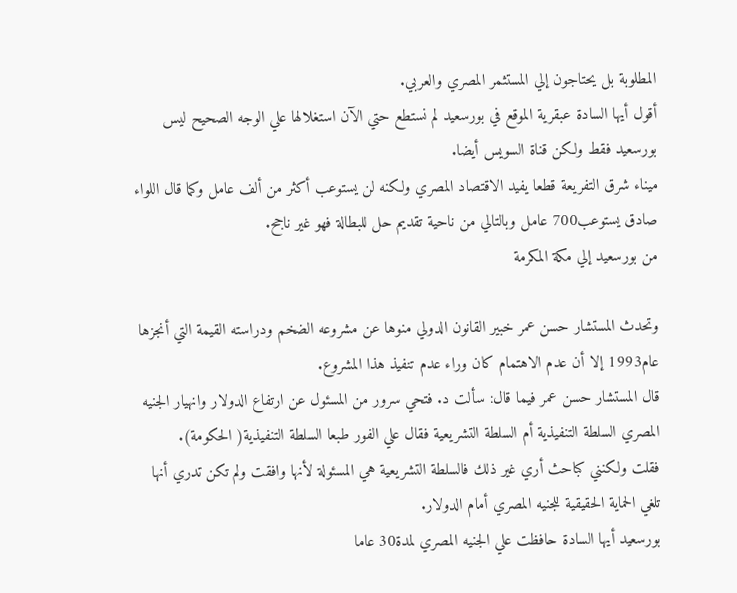المطلوبة بل يحتاجون إلي المستثمر المصري والعربي.
أقول أيها السادة عبقرية الموقع في بورسعيد لم نستطع حتي الآن استغلالها علي الوجه الصحيح ليس بورسعيد فقط ولكن قناة السويس أيضا.
ميناء شرق التفريعة قطعا يفيد الاقتصاد المصري ولكنه لن يستوعب أكثر من ألف عامل وكما قال اللواء صادق يستوعب700 عامل وبالتالي من ناحية تقديم حل للبطالة فهو غير ناجح.
من بورسعيد إلي مكة المكرمة

وتحدث المستشار حسن عمر خبير القانون الدولي منوها عن مشروعه الضخم ودراسته القيمة التي أنجزها عام1993 إلا أن عدم الاهتمام كان وراء عدم تنفيذ هذا المشروع.
قال المستشار حسن عمر فيما قال: سألت د. فتحي سرور من المسئول عن ارتفاع الدولار وانهيار الجنيه المصري السلطة التنفيذية أم السلطة التشريعية فقال علي الفور طبعا السلطة التنفيذية( الحكومة).
فقلت ولكنني كباحث أري غير ذلك فالسلطة التشريعية هي المسئولة لأنها وافقت ولم تكن تدري أنها تلغي الحماية الحقيقية للجنيه المصري أمام الدولار.
بورسعيد أيها السادة حافظت علي الجنيه المصري لمدة30 عاما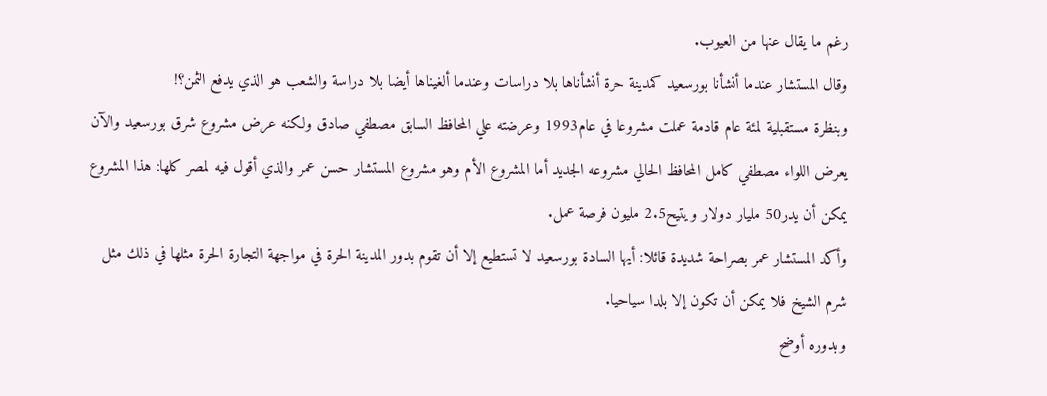رغم ما يقال عنها من العيوب.
وقال المستشار عندما أنشأنا بورسعيد كمدينة حرة أنشأناها بلا دراسات وعندما ألغيناها أيضا بلا دراسة والشعب هو الذي يدفع الثمن؟!
وبنظرة مستقبلية لمئة عام قادمة عملت مشروعا في عام1993 وعرضته علي المحافظ السابق مصطفي صادق ولكنه عرض مشروع شرق بورسعيد والآن يعرض اللواء مصطفي كامل المحافظ الحالي مشروعه الجديد أما المشروع الأم وهو مشروع المستشار حسن عمر والذي أقول فيه لمصر كلها: هذا المشروع يمكن أن يدر50 مليار دولار ويتيح2.5 مليون فرصة عمل.
وأكد المستشار عمر بصراحة شديدة قائلا: أيها السادة بورسعيد لا تستطيع إلا أن تقوم بدور المدينة الحرة في مواجهة التجارة الحرة مثلها في ذلك مثل شرم الشيخ فلا يمكن أن تكون إلا بلدا سياحيا.
وبدوره أوضح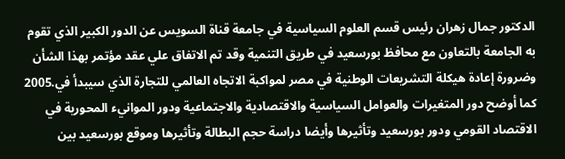الدكتور جمال زهران رئيس قسم العلوم السياسية في جامعة قناة السويس عن الدور الكبير الذي تقوم به الجامعة بالتعاون مع محافظ بورسعيد في طريق التنمية وقد تم الاتفاق علي عقد مؤتمر بهذا الشأن وضرورة إعادة هيكلة التشريعات الوطنية في مصر لمواكبة الاتجاه العالمي للتجارة الذي سيبدأ في.2005
كما أوضح دور المتغيرات والعوامل السياسية والاقتصادية والاجتماعية ودور الموانيء المحورية في الاقتصاد القومي ودور بورسعيد وتأثيرها وأيضا دراسة حجم البطالة وتأثيرها وموقع بورسعيد بين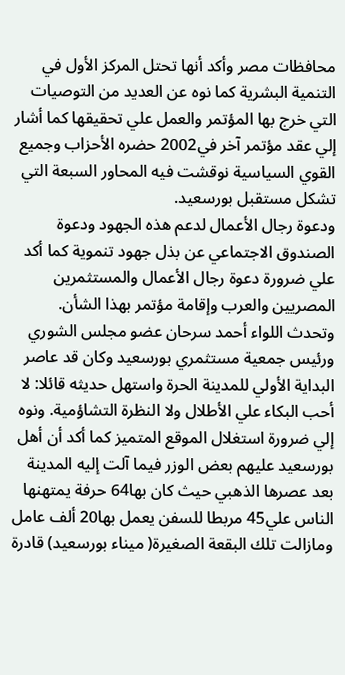محافظات مصر وأكد أنها تحتل المركز الأول في التنمية البشرية كما نوه عن العديد من التوصيات التي خرج بها المؤتمر والعمل علي تحقيقها كما أشار إلي عقد مؤتمر آخر في2002 حضره الأحزاب وجميع القوي السياسية نوقشت فيه المحاور السبعة التي تشكل مستقبل بورسعيد.
ودعوة رجال الأعمال لدعم هذه الجهود ودعوة الصندوق الاجتماعي عن بذل جهود تنموية كما أكد علي ضرورة دعوة رجال الأعمال والمستثمرين المصريين والعرب وإقامة مؤتمر بهذا الشأن.
وتحدث اللواء أحمد سرحان عضو مجلس الشوري ورئيس جمعية مستثمري بورسعيد وكان قد عاصر البداية الأولي للمدينة الحرة واستهل حديثه قائلا: لا أحب البكاء علي الأطلال ولا النظرة التشاؤمية. ونوه إلي ضرورة استغلال الموقع المتميز كما أكد أن أهل بورسعيد عليهم بعض الوزر فيما آلت إليه المدينة بعد عصرها الذهبي حيث كان بها64 حرفة يمتهنها الناس علي45 مربطا للسفن يعمل بها20 ألف عامل ومازالت تلك البقعة الصغيرة( ميناء بورسعيد) قادرة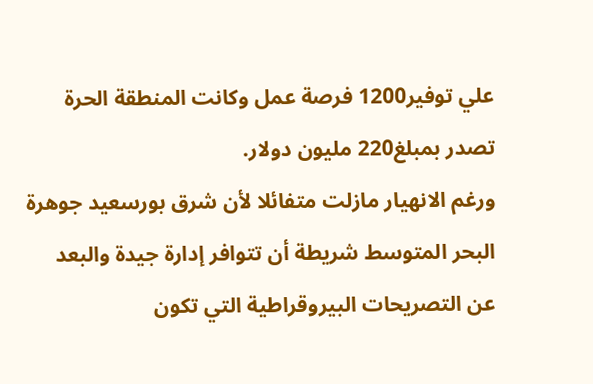علي توفير1200 فرصة عمل وكانت المنطقة الحرة تصدر بمبلغ220 مليون دولار.
ورغم الانهيار مازلت متفائلا لأن شرق بورسعيد جوهرة البحر المتوسط شريطة أن تتوافر إدارة جيدة والبعد عن التصريحات البيروقراطية التي تكون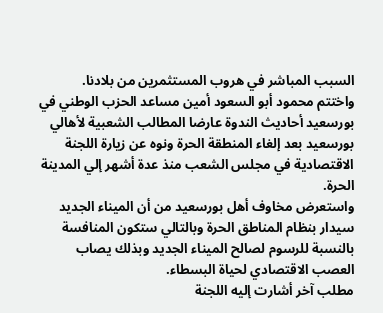السبب المباشر في هروب المستثمرين من بلادنا.
واختتم محمود أبو السعود أمين مساعد الحزب الوطني في بورسعيد أحاديث الندوة عارضا المطالب الشعبية لأهالي بورسعيد بعد إلغاء المنطقة الحرة ونوه عن زيارة اللجنة الاقتصادية في مجلس الشعب منذ عدة أشهر إلي المدينة الحرة.
واستعرض مخاوف أهل بورسعيد من أن الميناء الجديد سيدار بنظام المناطق الحرة وبالتالي ستكون المنافسة بالنسبة للرسوم لصالح الميناء الجديد وبذلك يصاب العصب الاقتصادي لحياة البسطاء.
مطلب آخر أشارت إليه اللجنة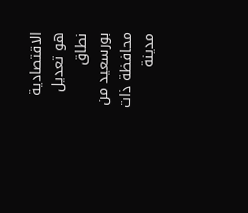الاقتصادية هو تعديل نطاق بورسعيد من محافظة ذات مدينة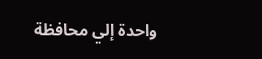واحدة إلي محافظة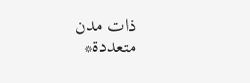ذات مدن متعددة*